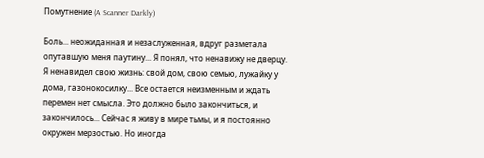Помутнение (A Scanner Darkly)

Боль... неожиданная и незаслуженная, вдруг разметала опутавшую меня паутину... Я понял, что ненавижу не дверцу. Я ненавидел свою жизнь: свой дом, свою семью, лужайку у дома, газонокосилку... Все остается неизменным и ждать перемен нет смысла. Это должно было закончиться, и закончилось... Сейчас я живу в мире тьмы, и я постоянно окружен мерзостью. Но иногда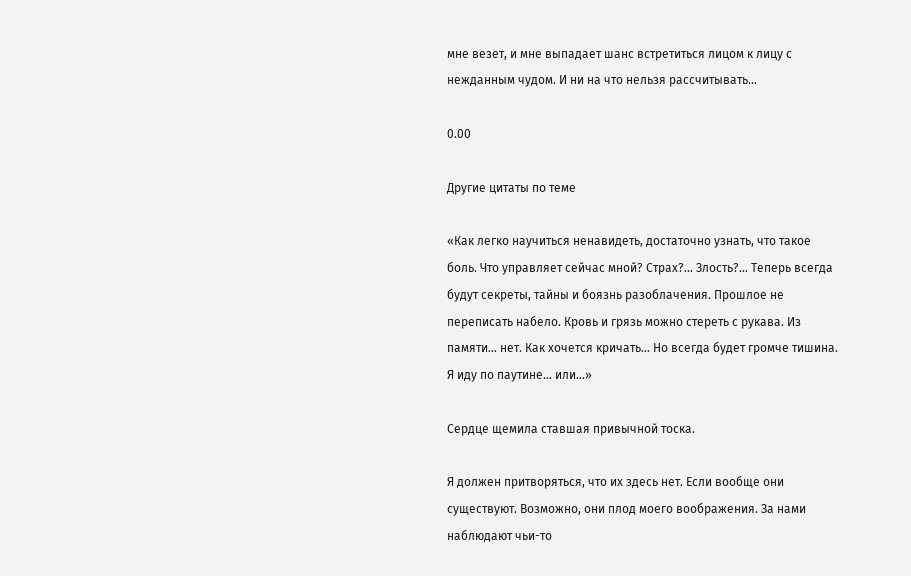мне везет, и мне выпадает шанс встретиться лицом к лицу с нежданным чудом. И ни на что нельзя рассчитывать...

0.00

Другие цитаты по теме

«Как легко научиться ненавидеть, достаточно узнать, что такое боль. Что управляет сейчас мной? Страх?... Злость?... Теперь всегда будут секреты, тайны и боязнь разоблачения. Прошлое не переписать набело. Кровь и грязь можно стереть с рукава. Из памяти… нет. Как хочется кричать… Но всегда будет громче тишина. Я иду по паутине… или…»

Сердце щемила ставшая привычной тоска.

Я должен притворяться, что их здесь нет. Если вообще они существуют. Возможно, они плод моего воображения. За нами наблюдают чьи-то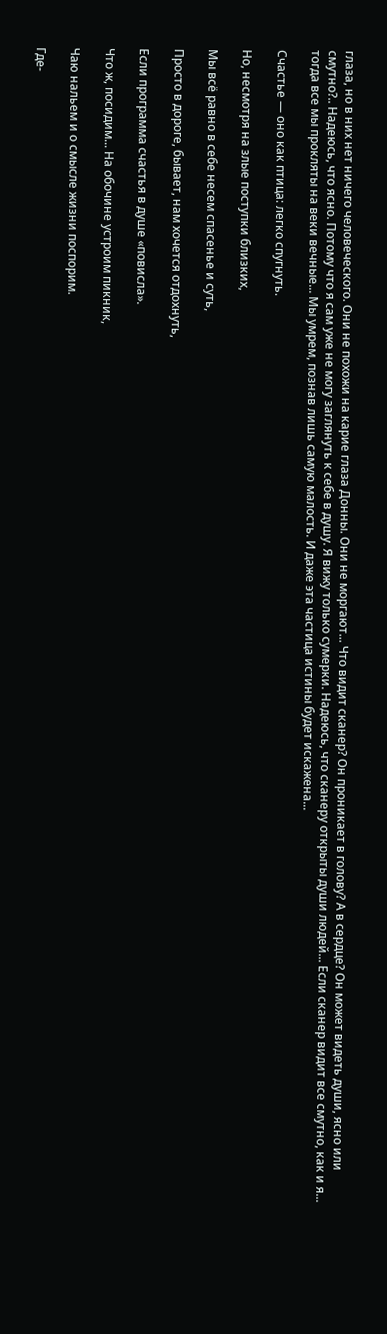глаза, но в них нет ничего человеческого. Они не похожи на карие глаза Донны. Они не моргают... Что видит сканер? Он проникает в голову? А в сердце? Он может видеть души, ясно или смутно?.. Надеюсь, что ясно. Потому что я сам уже не могу заглянуть к себе в душу. Я вижу только сумерки. Надеюсь, что сканеру открыты души людей... Если сканер видит все смутно, как и я... тогда все мы прокляты на веки вечные... Мы умрем, познав лишь самую малость. И даже эта частица истины будет искажена...

Счастье — оно как птица: легко спугнуть.

Но, несмотря на злые поступки близких,

Мы всё равно в себе несем спасенье и суть,

Просто в дороге, бывает, нам хочется отдохнуть,

Если программа счастья в душе «повисла».

Что ж, посидим... На обочине устроим пикник,

Чаю нальем и о смысле жизни поспорим.

Где-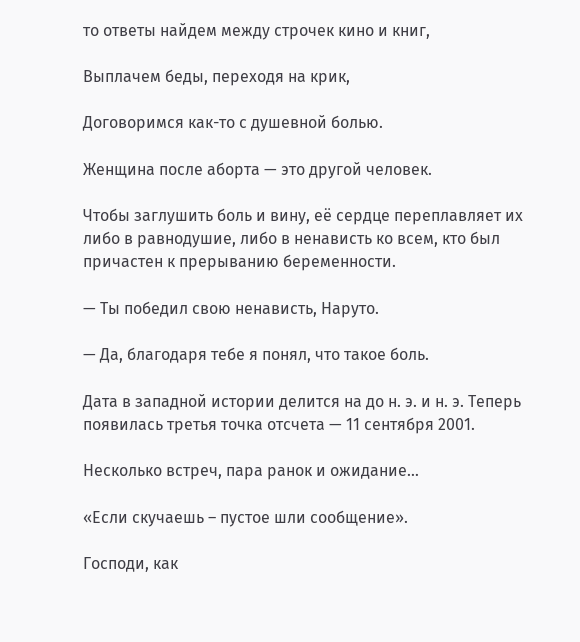то ответы найдем между строчек кино и книг,

Выплачем беды, переходя на крик,

Договоримся как-то с душевной болью.

Женщина после аборта — это другой человек.

Чтобы заглушить боль и вину, её сердце переплавляет их либо в равнодушие, либо в ненависть ко всем, кто был причастен к прерыванию беременности.

— Ты победил свою ненависть, Наруто.

— Да, благодаря тебе я понял, что такое боль.

Дата в западной истории делится на до н. э. и н. э. Теперь появилась третья точка отсчета — 11 сентября 2001.

Несколько встреч, пара ранок и ожидание…

«Если скучаешь – пустое шли сообщение».

Господи, как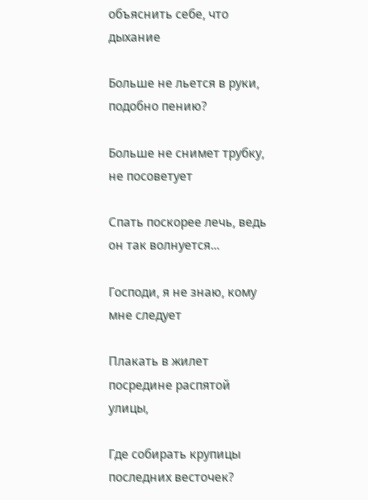объяснить себе, что дыхание

Больше не льется в руки, подобно пению?

Больше не снимет трубку, не посоветует

Спать поскорее лечь, ведь он так волнуется...

Господи, я не знаю, кому мне следует

Плакать в жилет посредине распятой улицы,

Где собирать крупицы последних весточек?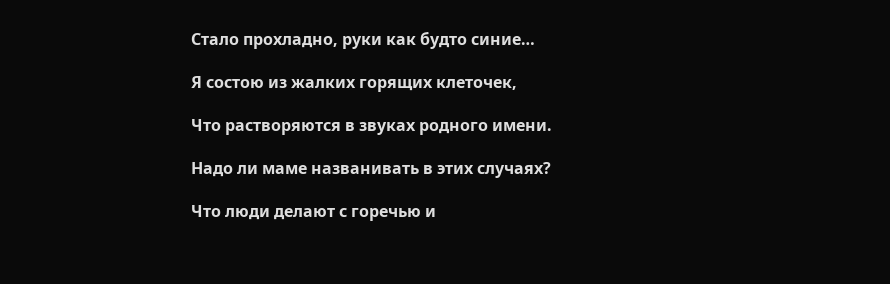Стало прохладно, руки как будто синие…

Я состою из жалких горящих клеточек,

Что растворяются в звуках родного имени.

Надо ли маме названивать в этих случаях?

Что люди делают с горечью и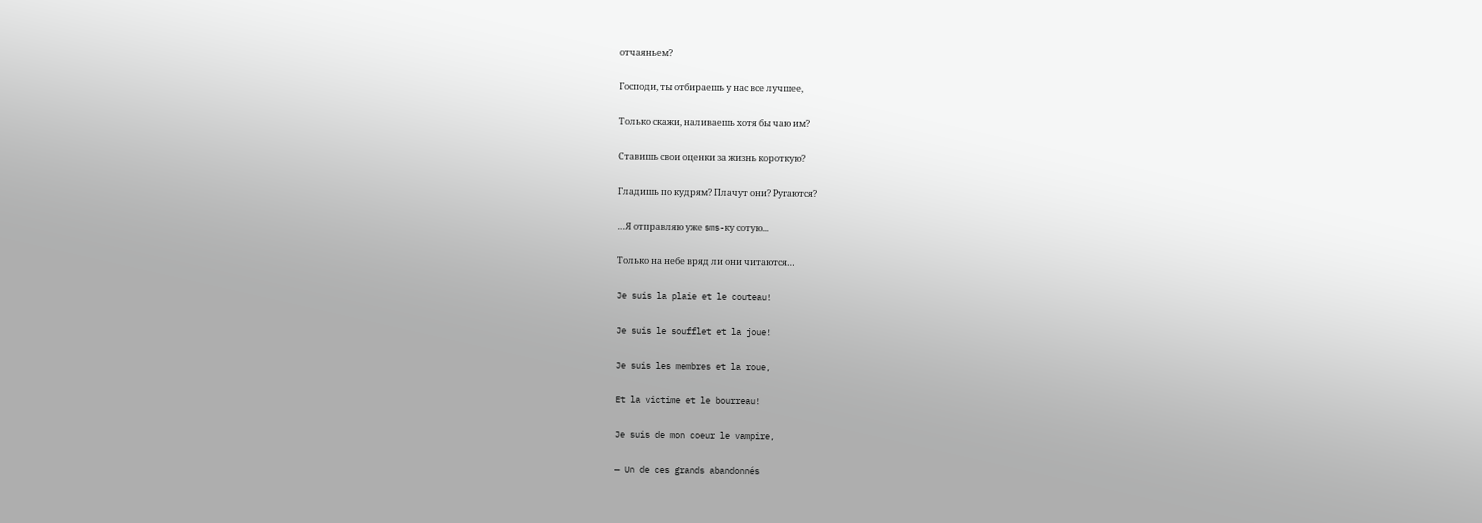отчаяньем?

Господи, ты отбираешь у нас все лучшее,

Только скажи, наливаешь хотя бы чаю им?

Ставишь свои оценки за жизнь короткую?

Гладишь по кудрям? Плачут они? Ругаются?

…Я отправляю уже sms-ку сотую...

Только на небе вряд ли они читаются…

Je suis la plaie et le couteau!

Je suis le soufflet et la joue!

Je suis les membres et la roue,

Et la victime et le bourreau!

Je suis de mon coeur le vampire,

— Un de ces grands abandonnés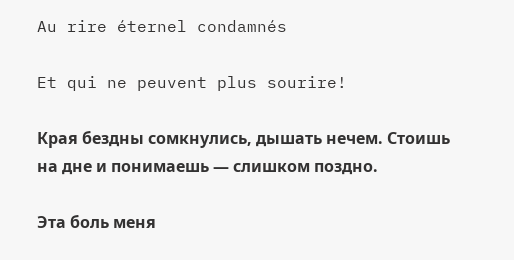Au rire éternel condamnés

Et qui ne peuvent plus sourire!

Края бездны сомкнулись, дышать нечем. Стоишь на дне и понимаешь — слишком поздно.

Эта боль меня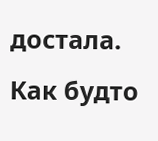достала. Как будто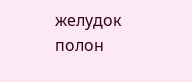желудок полон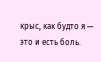крыс, как будто я — это и есть боль.